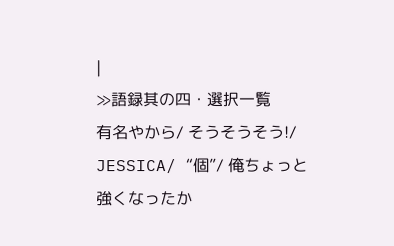|
≫語録其の四・選択一覧
有名やから/ そうそうそう!/ JESSICA/ “個”/ 俺ちょっと強くなったか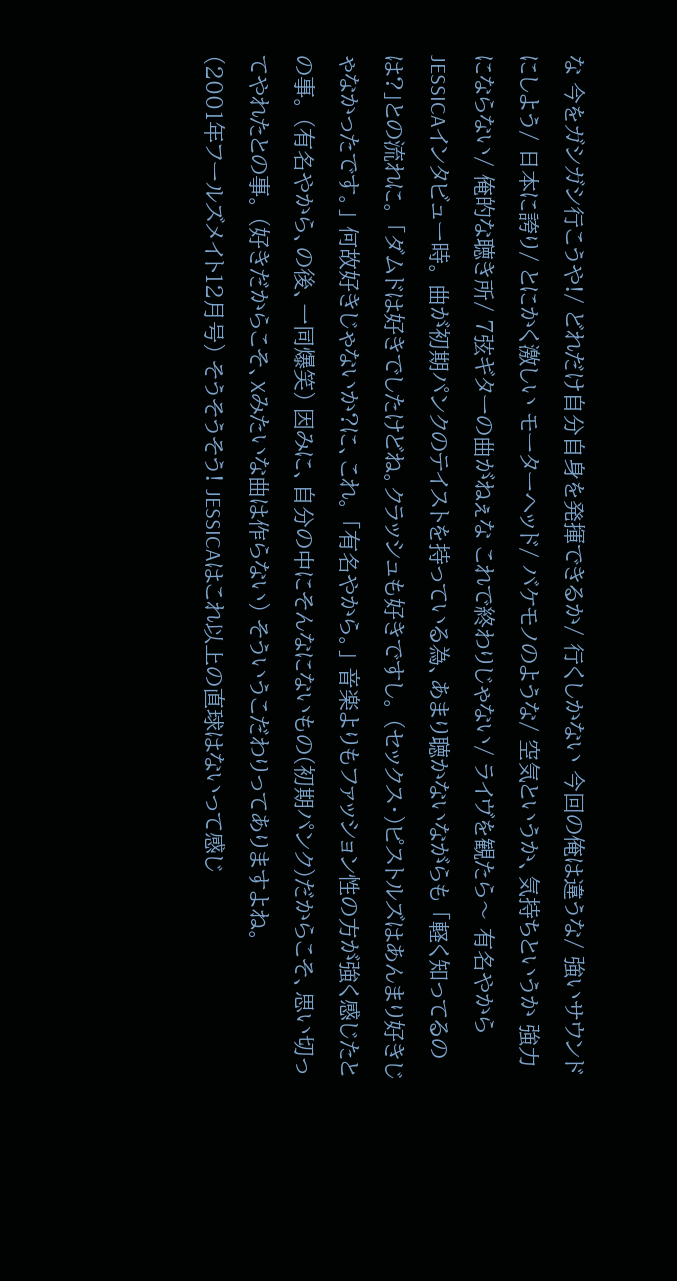な 今をガシガシ行こうや!/ どれだけ自分自身を発揮できるか/ 行くしかない 今回の俺は違うな/ 強いサウンドにしよう/ 日本に誇り/ とにかく激しい モーターヘッド/ バケモノのような/ 空気というか、気持ちというか 強力にならない/ 俺的な聴き所/ 7弦ギターの曲がねぇな これで終わりじゃない/ ライヴを観たら〜 有名やから JESSICAインタビュー時。 曲が初期パンクのテイストを持っている為、あまり聴かないながらも 「軽く知ってるのは?」との流れに。 「ダムドは好きでしたけどね。クラッシュも好きですし。 (セックス・)ピストルズはあんまり好きじゃなかったです。」 何故好きじゃないか?に、これ。 「有名やから。」 音楽よりもファッション性の方が強く感じたとの事。 (有名やから、の後、一同爆笑) 因みに、自分の中にそんなにないもの(初期パンク)だからこそ、思い切ってやれたとの事。 (好きだからこそ、Xみたいな曲は作らない) そういうこだわりってありますよね。
(2001年フールズメイト12月号) そうそうそう! JESSICAはこれ以上の直球はないって感じ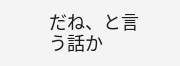だね、と言う話か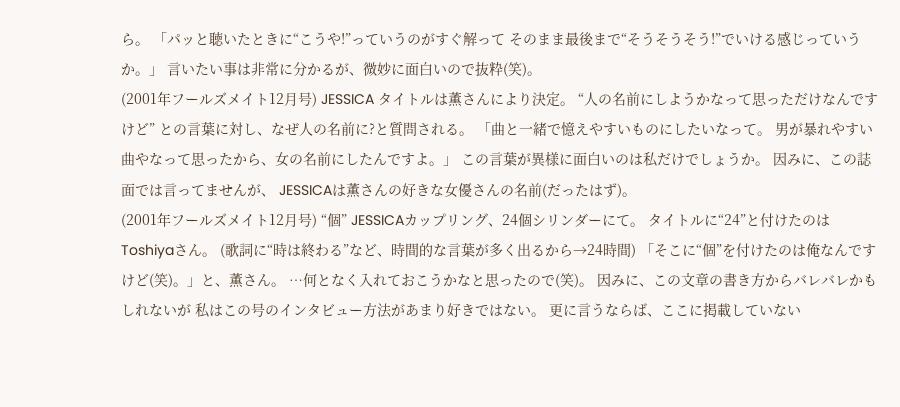ら。 「パッと聴いたときに“こうや!”っていうのがすぐ解って そのまま最後まで“そうそうそう!”でいける感じっていうか。」 言いたい事は非常に分かるが、微妙に面白いので抜粋(笑)。
(2001年フールズメイト12月号) JESSICA タイトルは薫さんにより決定。 “人の名前にしようかなって思っただけなんですけど” との言葉に対し、なぜ人の名前に?と質問される。 「曲と一緒で憶えやすいものにしたいなって。 男が暴れやすい曲やなって思ったから、女の名前にしたんですよ。」 この言葉が異様に面白いのは私だけでしょうか。 因みに、この誌面では言ってませんが、 JESSICAは薫さんの好きな女優さんの名前(だったはず)。
(2001年フールズメイト12月号) “個” JESSICAカップリング、24個シリンダーにて。 タイトルに“24”と付けたのはToshiyaさん。 (歌詞に“時は終わる”など、時間的な言葉が多く出るから→24時間) 「そこに“個”を付けたのは俺なんですけど(笑)。」と、薫さん。 …何となく入れておこうかなと思ったので(笑)。 因みに、この文章の書き方からバレバレかもしれないが 私はこの号のインタビュー方法があまり好きではない。 更に言うならば、ここに掲載していない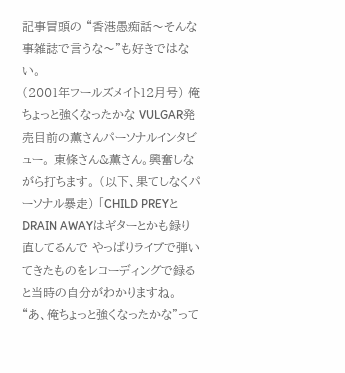記事冒頭の “香港愚痴話〜そんな事雑誌で言うな〜”も好きではない。
(2001年フールズメイト12月号) 俺ちょっと強くなったかな VULGAR発売目前の薫さんパーソナルインタビュー。 東條さん&薫さん。興奮しながら打ちます。 (以下、果てしなくパーソナル暴走) 「CHILD PREYとDRAIN AWAYはギターとかも録り直してるんで やっぱりライブで弾いてきたものをレコーディングで録ると当時の自分がわかりますね。 “あ、俺ちょっと強くなったかな”って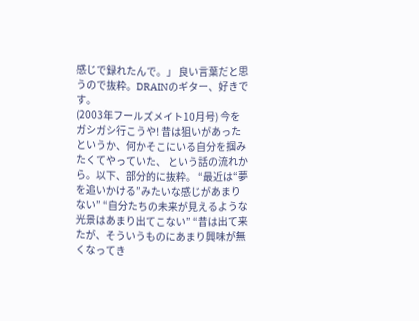感じで録れたんで。」 良い言葉だと思うので抜粋。DRAINのギター、好きです。
(2003年フールズメイト10月号) 今をガシガシ行こうや! 昔は狙いがあったというか、何かそこにいる自分を掴みたくてやっていた、 という話の流れから。以下、部分的に抜粋。 “最近は“夢を追いかける”みたいな感じがあまりない” “自分たちの未来が見えるような光景はあまり出てこない” “昔は出て来たが、そういうものにあまり興味が無くなってき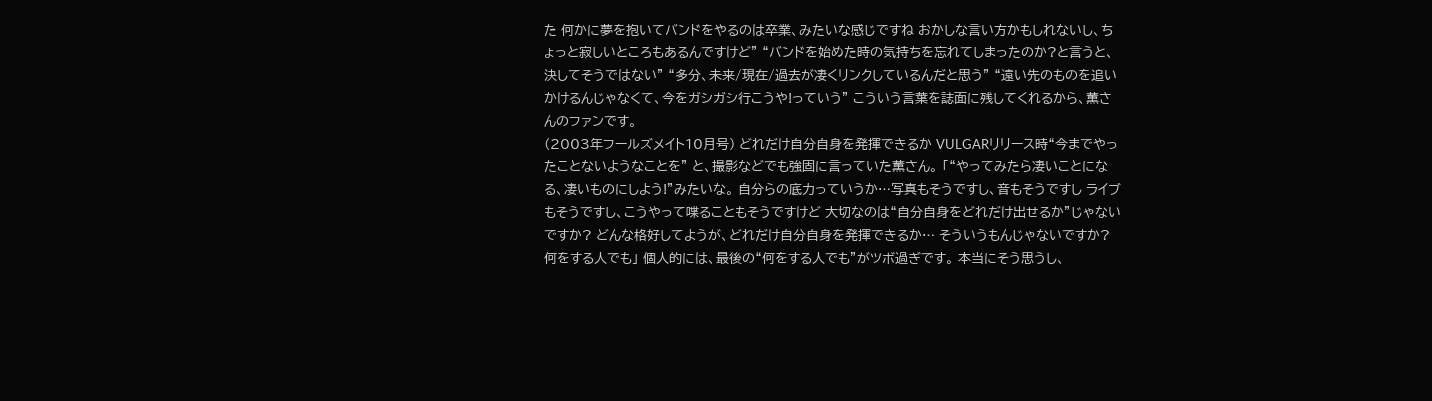た 何かに夢を抱いてバンドをやるのは卒業、みたいな感じですね おかしな言い方かもしれないし、ちょっと寂しいところもあるんですけど” “バンドを始めた時の気持ちを忘れてしまったのか?と言うと、決してそうではない” “多分、未来/現在/過去が凄くリンクしているんだと思う” “遠い先のものを追いかけるんじゃなくて、今をガシガシ行こうや!っていう” こういう言葉を誌面に残してくれるから、薫さんのファンです。
(2003年フールズメイト10月号) どれだけ自分自身を発揮できるか VULGARリリース時“今までやったことないようなことを” と、撮影などでも強固に言っていた薫さん。 「“やってみたら凄いことになる、凄いものにしよう!”みたいな。 自分らの底力っていうか…写真もそうですし、音もそうですし ライブもそうですし、こうやって喋ることもそうですけど 大切なのは“自分自身をどれだけ出せるか”じゃないですか? どんな格好してようが、どれだけ自分自身を発揮できるか… そういうもんじゃないですか?何をする人でも」 個人的には、最後の“何をする人でも”がツボ過ぎです。 本当にそう思うし、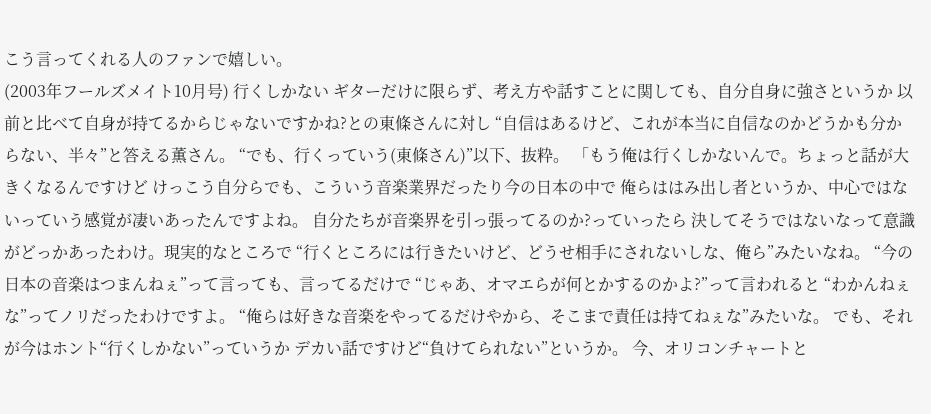こう言ってくれる人のファンで嬉しい。
(2003年フールズメイト10月号) 行くしかない ギターだけに限らず、考え方や話すことに関しても、自分自身に強さというか 以前と比べて自身が持てるからじゃないですかね?との東條さんに対し “自信はあるけど、これが本当に自信なのかどうかも分からない、半々”と答える薫さん。 “でも、行くっていう(東條さん)”以下、抜粋。 「もう俺は行くしかないんで。ちょっと話が大きくなるんですけど けっこう自分らでも、こういう音楽業界だったり今の日本の中で 俺らははみ出し者というか、中心ではないっていう感覚が凄いあったんですよね。 自分たちが音楽界を引っ張ってるのか?っていったら 決してそうではないなって意識がどっかあったわけ。現実的なところで “行くところには行きたいけど、どうせ相手にされないしな、俺ら”みたいなね。 “今の日本の音楽はつまんねぇ”って言っても、言ってるだけで “じゃあ、オマエらが何とかするのかよ?”って言われると “わかんねぇな”ってノリだったわけですよ。 “俺らは好きな音楽をやってるだけやから、そこまで責任は持てねぇな”みたいな。 でも、それが今はホント“行くしかない”っていうか デカい話ですけど“負けてられない”というか。 今、オリコンチャートと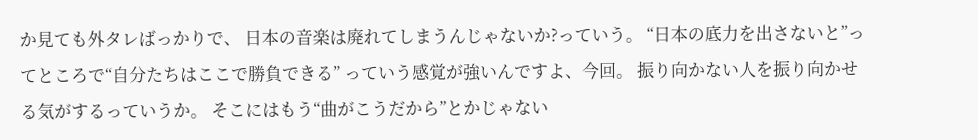か見ても外タレばっかりで、 日本の音楽は廃れてしまうんじゃないか?っていう。 “日本の底力を出さないと”ってところで“自分たちはここで勝負できる” っていう感覚が強いんですよ、今回。 振り向かない人を振り向かせる気がするっていうか。 そこにはもう“曲がこうだから”とかじゃない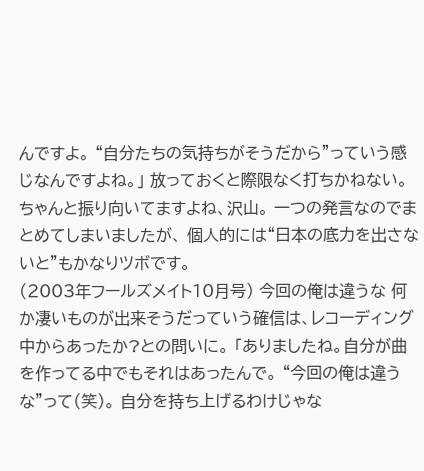んですよ。 “自分たちの気持ちがそうだから”っていう感じなんですよね。」 放っておくと際限なく打ちかねない。ちゃんと振り向いてますよね、沢山。 一つの発言なのでまとめてしまいましたが、 個人的には“日本の底力を出さないと”もかなりツボです。
(2003年フールズメイト10月号) 今回の俺は違うな 何か凄いものが出来そうだっていう確信は、レコーディング中からあったか?との問いに。 「ありましたね。自分が曲を作ってる中でもそれはあったんで。 “今回の俺は違うな”って(笑)。 自分を持ち上げるわけじゃな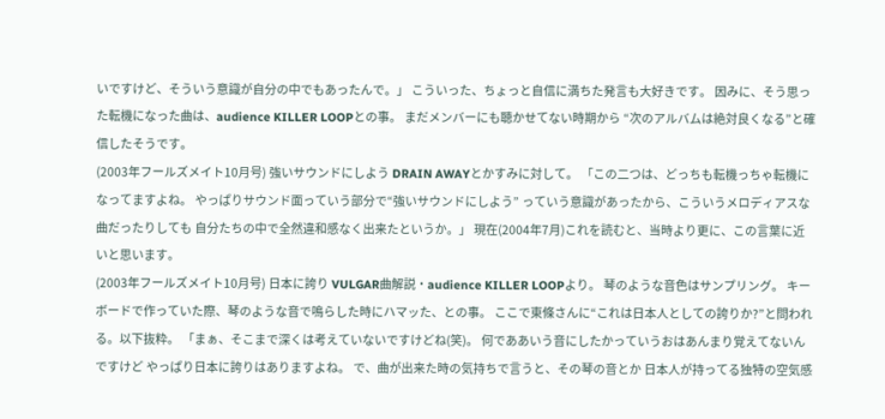いですけど、そういう意識が自分の中でもあったんで。」 こういった、ちょっと自信に満ちた発言も大好きです。 因みに、そう思った転機になった曲は、audience KILLER LOOPとの事。 まだメンバーにも聴かせてない時期から “次のアルバムは絶対良くなる”と確信したそうです。
(2003年フールズメイト10月号) 強いサウンドにしよう DRAIN AWAYとかすみに対して。 「この二つは、どっちも転機っちゃ転機になってますよね。 やっぱりサウンド面っていう部分で“強いサウンドにしよう” っていう意識があったから、こういうメロディアスな曲だったりしても 自分たちの中で全然違和感なく出来たというか。」 現在(2004年7月)これを読むと、当時より更に、この言葉に近いと思います。
(2003年フールズメイト10月号) 日本に誇り VULGAR曲解説・audience KILLER LOOPより。 琴のような音色はサンプリング。 キーボードで作っていた際、琴のような音で鳴らした時にハマッた、との事。 ここで東條さんに“これは日本人としての誇りか?”と問われる。以下抜粋。 「まぁ、そこまで深くは考えていないですけどね(笑)。 何でああいう音にしたかっていうおはあんまり覚えてないんですけど やっぱり日本に誇りはありますよね。 で、曲が出来た時の気持ちで言うと、その琴の音とか 日本人が持ってる独特の空気感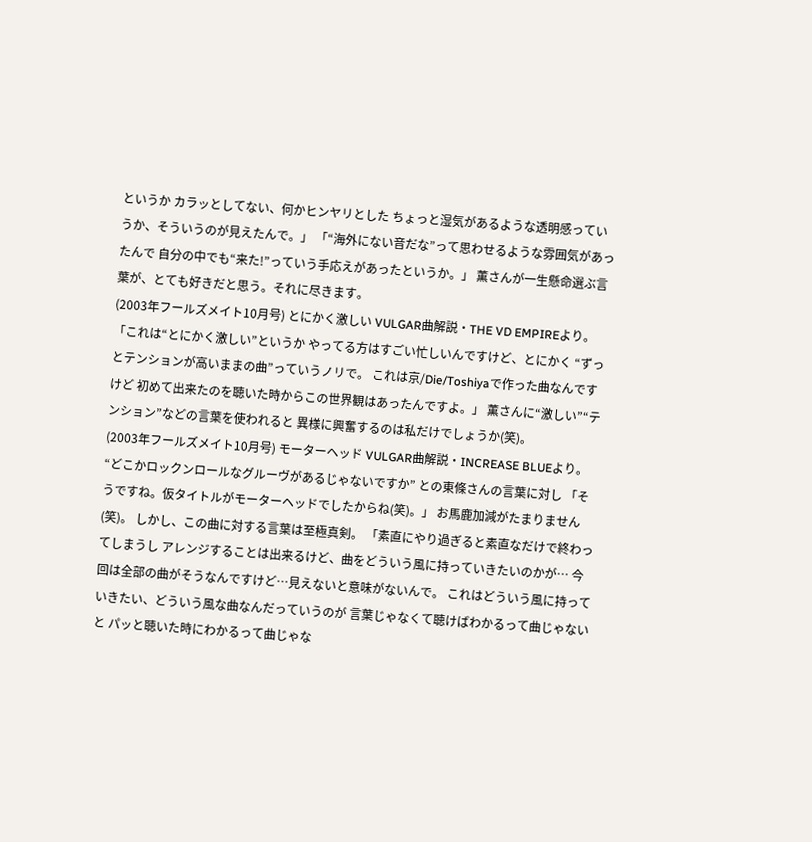というか カラッとしてない、何かヒンヤリとした ちょっと湿気があるような透明感っていうか、そういうのが見えたんで。」 「“海外にない音だな”って思わせるような雰囲気があったんで 自分の中でも“来た!”っていう手応えがあったというか。」 薫さんが一生懸命選ぶ言葉が、とても好きだと思う。それに尽きます。
(2003年フールズメイト10月号) とにかく激しい VULGAR曲解説・THE VD EMPIREより。 「これは“とにかく激しい”というか やってる方はすごい忙しいんですけど、とにかく “ずっとテンションが高いままの曲”っていうノリで。 これは京/Die/Toshiyaで作った曲なんですけど 初めて出来たのを聴いた時からこの世界観はあったんですよ。」 薫さんに“激しい”“テンション”などの言葉を使われると 異様に興奮するのは私だけでしょうか(笑)。
(2003年フールズメイト10月号) モーターヘッド VULGAR曲解説・INCREASE BLUEより。 “どこかロックンロールなグルーヴがあるじゃないですか” との東條さんの言葉に対し 「そうですね。仮タイトルがモーターヘッドでしたからね(笑)。」 お馬鹿加減がたまりません(笑)。 しかし、この曲に対する言葉は至極真剣。 「素直にやり過ぎると素直なだけで終わってしまうし アレンジすることは出来るけど、曲をどういう風に持っていきたいのかが… 今回は全部の曲がそうなんですけど…見えないと意味がないんで。 これはどういう風に持っていきたい、どういう風な曲なんだっていうのが 言葉じゃなくて聴けばわかるって曲じゃないと パッと聴いた時にわかるって曲じゃな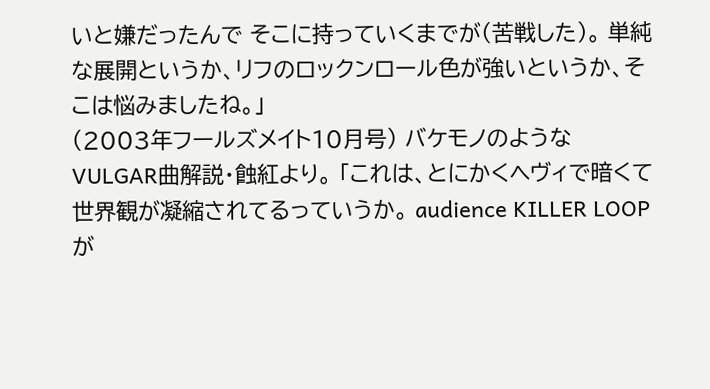いと嫌だったんで そこに持っていくまでが(苦戦した)。 単純な展開というか、リフのロックンロール色が強いというか、そこは悩みましたね。」
(2003年フールズメイト10月号) バケモノのような VULGAR曲解説・蝕紅より。 「これは、とにかくヘヴィで暗くて世界観が凝縮されてるっていうか。 audience KILLER LOOPが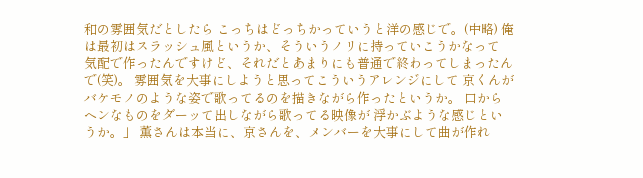和の雰囲気だとしたら こっちはどっちかっていうと洋の感じで。(中略) 俺は最初はスラッシュ風というか、そういうノリに持っていこうかなって 気配で作ったんですけど、それだとあまりにも普通で終わってしまったんで(笑)。 雰囲気を大事にしようと思ってこういうアレンジにして 京くんがバケモノのような姿で歌ってるのを描きながら作ったというか。 口からヘンなものをダーッて出しながら歌ってる映像が 浮かぶような感じというか。」 薫さんは本当に、京さんを、メンバーを大事にして曲が作れ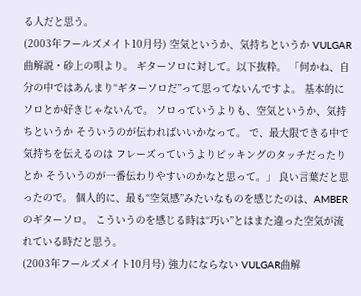る人だと思う。
(2003年フールズメイト10月号) 空気というか、気持ちというか VULGAR曲解説・砂上の唄より。 ギターソロに対して。以下抜粋。 「何かね、自分の中ではあんまり“ギターソロだ”って思ってないんですよ。 基本的にソロとか好きじゃないんで。 ソロっていうよりも、空気というか、気持ちというか そういうのが伝わればいいかなって。 で、最大限できる中で気持ちを伝えるのは フレーズっていうよりピッキングのタッチだったりとか そういうのが一番伝わりやすいのかなと思って。」 良い言葉だと思ったので。 個人的に、最も“空気感”みたいなものを感じたのは、AMBERのギターソロ。 こういうのを感じる時は“巧い”とはまた違った空気が流れている時だと思う。
(2003年フールズメイト10月号) 強力にならない VULGAR曲解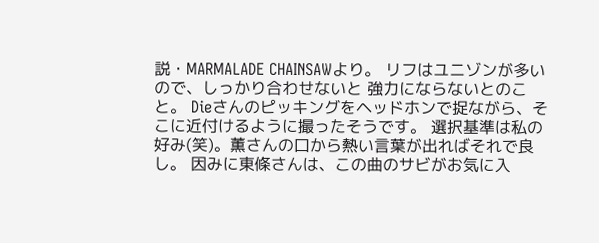説・MARMALADE CHAINSAWより。 リフはユニゾンが多いので、しっかり合わせないと 強力にならないとのこと。 Dieさんのピッキングをヘッドホンで捉ながら、そこに近付けるように撮ったそうです。 選択基準は私の好み(笑)。薫さんの口から熱い言葉が出ればそれで良し。 因みに東條さんは、この曲のサビがお気に入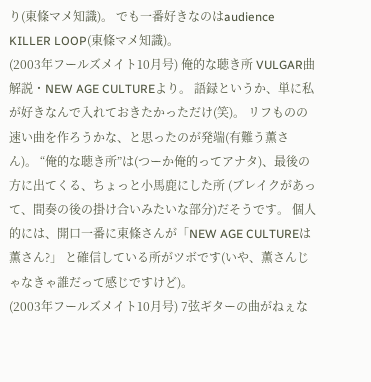り(東條マメ知識)。 でも一番好きなのはaudience KILLER LOOP(東條マメ知識)。
(2003年フールズメイト10月号) 俺的な聴き所 VULGAR曲解説・NEW AGE CULTUREより。 語録というか、単に私が好きなんで入れておきたかっただけ(笑)。 リフものの速い曲を作ろうかな、と思ったのが発端(有難う薫さん)。 “俺的な聴き所”は(つーか俺的ってアナタ)、最後の方に出てくる、ちょっと小馬鹿にした所 (ブレイクがあって、間奏の後の掛け合いみたいな部分)だそうです。 個人的には、開口一番に東條さんが「NEW AGE CULTUREは薫さん?」 と確信している所がツボです(いや、薫さんじゃなきゃ誰だって感じですけど)。
(2003年フールズメイト10月号) 7弦ギターの曲がねぇな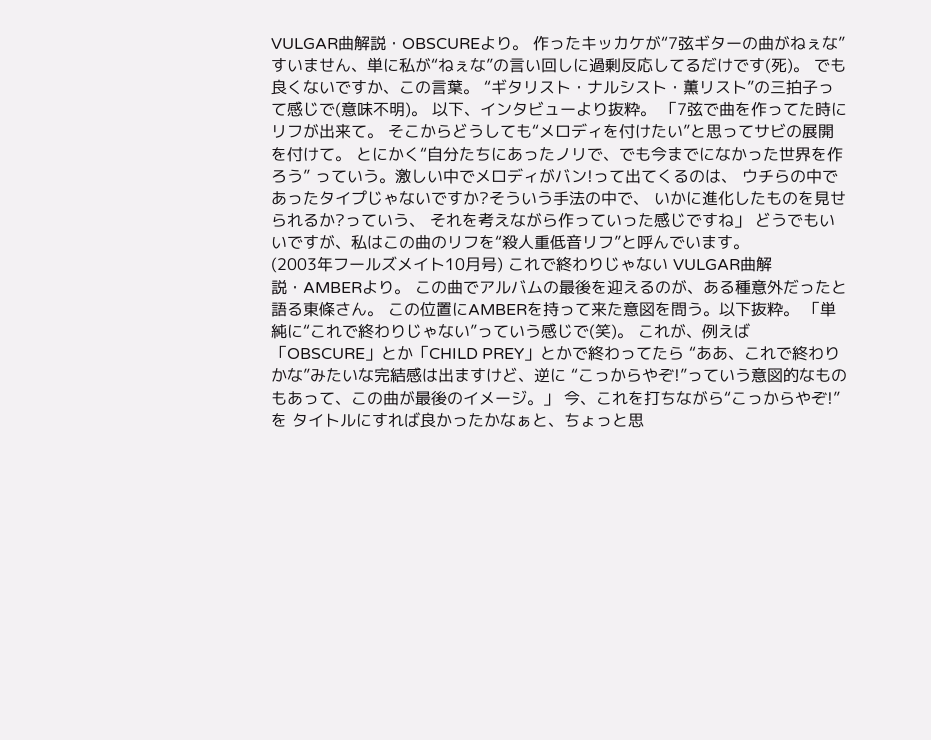VULGAR曲解説・OBSCUREより。 作ったキッカケが“7弦ギターの曲がねぇな” すいません、単に私が“ねぇな”の言い回しに過剰反応してるだけです(死)。 でも良くないですか、この言葉。 “ギタリスト・ナルシスト・薫リスト”の三拍子って感じで(意味不明)。 以下、インタビューより抜粋。 「7弦で曲を作ってた時にリフが出来て。 そこからどうしても“メロディを付けたい”と思ってサビの展開を付けて。 とにかく“自分たちにあったノリで、でも今までになかった世界を作ろう” っていう。激しい中でメロディがバン!って出てくるのは、 ウチらの中であったタイプじゃないですか?そういう手法の中で、 いかに進化したものを見せられるか?っていう、 それを考えながら作っていった感じですね」 どうでもいいですが、私はこの曲のリフを“殺人重低音リフ”と呼んでいます。
(2003年フールズメイト10月号) これで終わりじゃない VULGAR曲解説・AMBERより。 この曲でアルバムの最後を迎えるのが、ある種意外だったと語る東條さん。 この位置にAMBERを持って来た意図を問う。以下抜粋。 「単純に“これで終わりじゃない”っていう感じで(笑)。 これが、例えば「OBSCURE」とか「CHILD PREY」とかで終わってたら “ああ、これで終わりかな”みたいな完結感は出ますけど、逆に “こっからやぞ!”っていう意図的なものもあって、この曲が最後のイメージ。」 今、これを打ちながら“こっからやぞ!”を タイトルにすれば良かったかなぁと、ちょっと思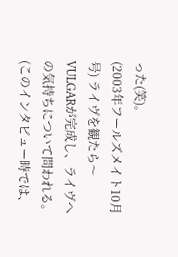った(笑)。
(2003年フールズメイト10月号) ライヴを観たら〜 VULGARが完成し、ライヴへの気持ちについて問われる。 (このインタビュー時では、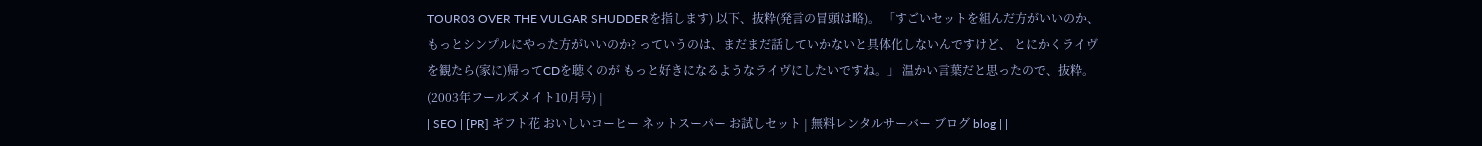TOUR03 OVER THE VULGAR SHUDDERを指します) 以下、抜粋(発言の冒頭は略)。 「すごいセットを組んだ方がいいのか、もっとシンプルにやった方がいいのか? っていうのは、まだまだ話していかないと具体化しないんですけど、 とにかくライヴを観たら(家に)帰ってCDを聴くのが もっと好きになるようなライヴにしたいですね。」 温かい言葉だと思ったので、抜粋。
(2003年フールズメイト10月号) |
| SEO | [PR] ギフト花 おいしいコーヒー ネットスーパー お試しセット | 無料レンタルサーバー ブログ blog | |